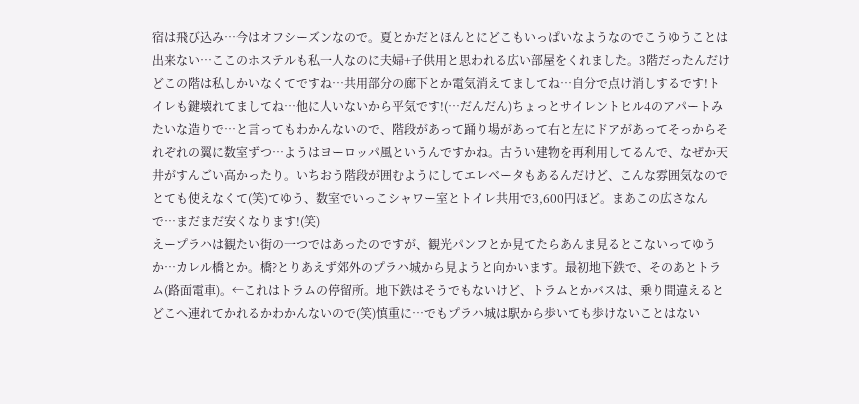宿は飛び込み…今はオフシーズンなので。夏とかだとほんとにどこもいっぱいなようなのでこうゆうことは出来ない…ここのホステルも私一人なのに夫婦+子供用と思われる広い部屋をくれました。3階だったんだけどこの階は私しかいなくてですね…共用部分の廊下とか電気消えてましてね…自分で点け消しするです!トイレも鍵壊れてましてね…他に人いないから平気です!(…だんだん)ちょっとサイレントヒル4のアパートみたいな造りで…と言ってもわかんないので、階段があって踊り場があって右と左にドアがあってそっからそれぞれの翼に数室ずつ…ようはヨーロッパ風というんですかね。古うい建物を再利用してるんで、なぜか天井がすんごい高かったり。いちおう階段が囲むようにしてエレベータもあるんだけど、こんな雰囲気なのでとても使えなくて(笑)てゆう、数室でいっこシャワー室とトイレ共用で3,600円ほど。まあこの広さなんで…まだまだ安くなります!(笑)
えープラハは観たい街の一つではあったのですが、観光パンフとか見てたらあんま見るとこないってゆうか…カレル橋とか。橋?とりあえず郊外のプラハ城から見ようと向かいます。最初地下鉄で、そのあとトラム(路面電車)。←これはトラムの停留所。地下鉄はそうでもないけど、トラムとかバスは、乗り間違えるとどこへ連れてかれるかわかんないので(笑)慎重に…でもプラハ城は駅から歩いても歩けないことはない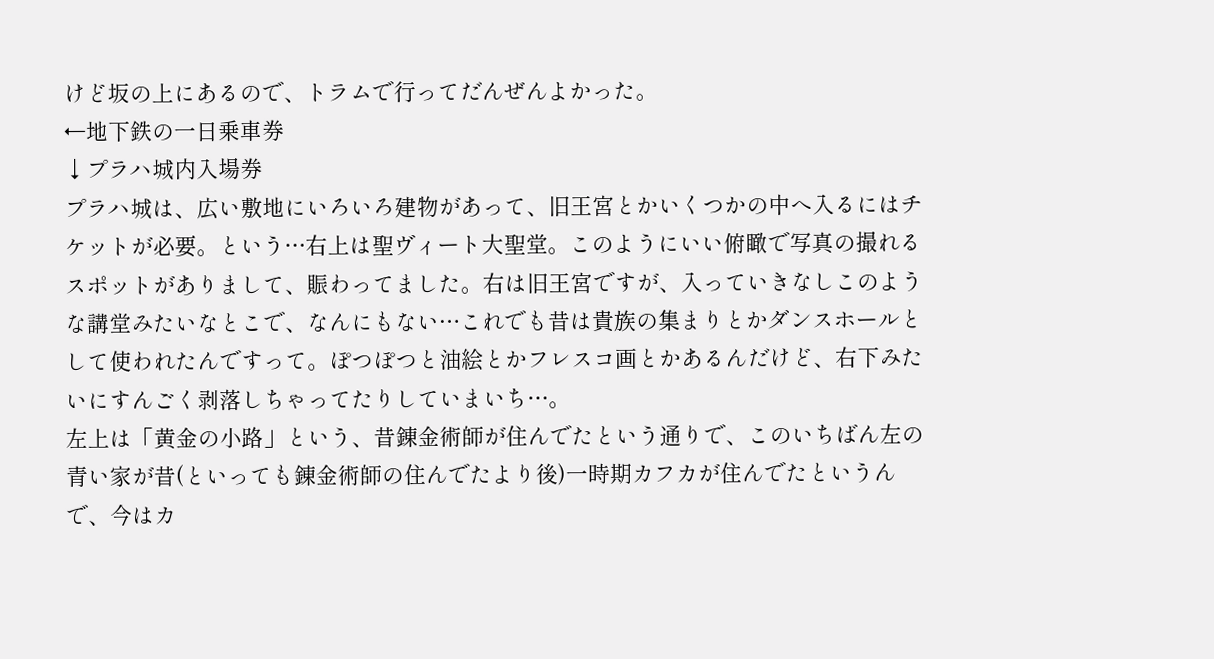けど坂の上にあるので、トラムで行ってだんぜんよかった。
←地下鉄の一日乗車券
↓プラハ城内入場券
プラハ城は、広い敷地にいろいろ建物があって、旧王宮とかいくつかの中へ入るにはチケットが必要。という…右上は聖ヴィート大聖堂。このようにいい俯瞰で写真の撮れるスポットがありまして、賑わってました。右は旧王宮ですが、入っていきなしこのような講堂みたいなとこで、なんにもない…これでも昔は貴族の集まりとかダンスホールとして使われたんですって。ぽつぽつと油絵とかフレスコ画とかあるんだけど、右下みたいにすんごく剥落しちゃってたりしていまいち…。
左上は「黄金の小路」という、昔錬金術師が住んでたという通りで、このいちばん左の青い家が昔(といっても錬金術師の住んでたより後)一時期カフカが住んでたというんで、今はカ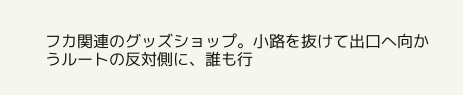フカ関連のグッズショップ。小路を抜けて出口へ向かうルートの反対側に、誰も行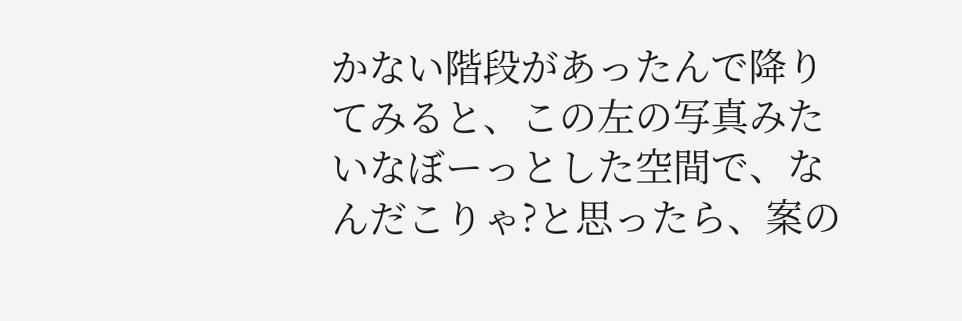かない階段があったんで降りてみると、この左の写真みたいなぼーっとした空間で、なんだこりゃ?と思ったら、案の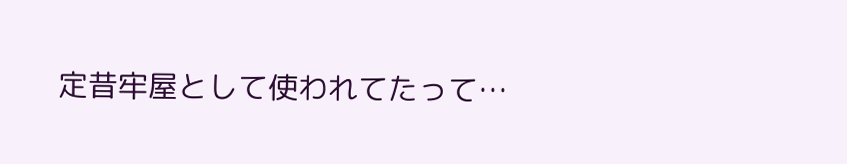定昔牢屋として使われてたって…